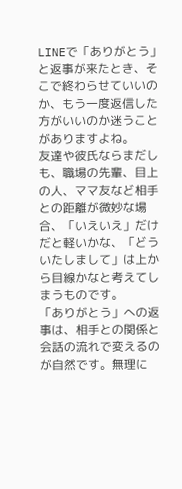LINEで「ありがとう」と返事が来たとき、そこで終わらせていいのか、もう一度返信した方がいいのか迷うことがありますよね。
友達や彼氏ならまだしも、職場の先輩、目上の人、ママ友など相手との距離が微妙な場合、「いえいえ」だけだと軽いかな、「どういたしまして」は上から目線かなと考えてしまうものです。
「ありがとう」への返事は、相手との関係と会話の流れで変えるのが自然です。無理に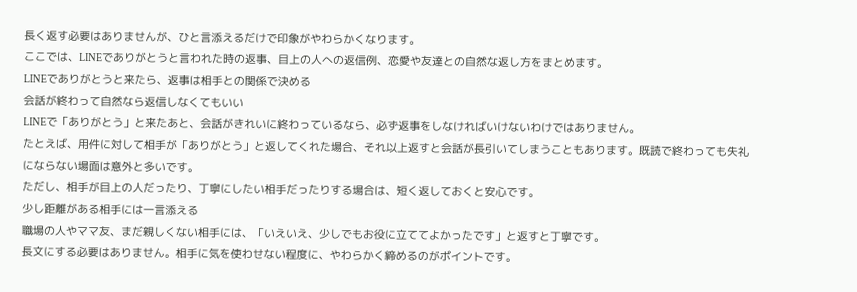長く返す必要はありませんが、ひと言添えるだけで印象がやわらかくなります。
ここでは、LINEでありがとうと言われた時の返事、目上の人への返信例、恋愛や友達との自然な返し方をまとめます。
LINEでありがとうと来たら、返事は相手との関係で決める
会話が終わって自然なら返信しなくてもいい
LINEで「ありがとう」と来たあと、会話がきれいに終わっているなら、必ず返事をしなければいけないわけではありません。
たとえば、用件に対して相手が「ありがとう」と返してくれた場合、それ以上返すと会話が長引いてしまうこともあります。既読で終わっても失礼にならない場面は意外と多いです。
ただし、相手が目上の人だったり、丁寧にしたい相手だったりする場合は、短く返しておくと安心です。
少し距離がある相手には一言添える
職場の人やママ友、まだ親しくない相手には、「いえいえ、少しでもお役に立ててよかったです」と返すと丁寧です。
長文にする必要はありません。相手に気を使わせない程度に、やわらかく締めるのがポイントです。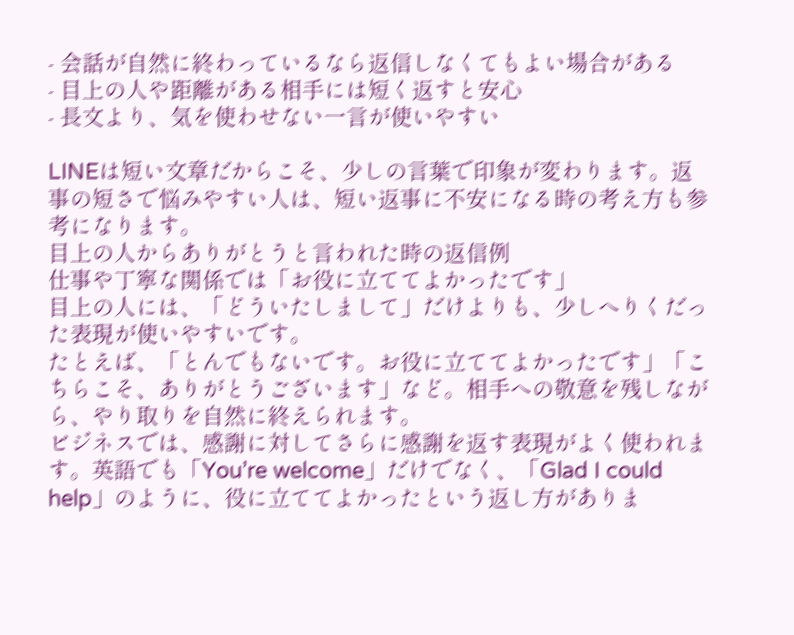- 会話が自然に終わっているなら返信しなくてもよい場合がある
- 目上の人や距離がある相手には短く返すと安心
- 長文より、気を使わせない一言が使いやすい

LINEは短い文章だからこそ、少しの言葉で印象が変わります。返事の短さで悩みやすい人は、短い返事に不安になる時の考え方も参考になります。
目上の人からありがとうと言われた時の返信例
仕事や丁寧な関係では「お役に立ててよかったです」
目上の人には、「どういたしまして」だけよりも、少しへりくだった表現が使いやすいです。
たとえば、「とんでもないです。お役に立ててよかったです」「こちらこそ、ありがとうございます」など。相手への敬意を残しながら、やり取りを自然に終えられます。
ビジネスでは、感謝に対してさらに感謝を返す表現がよく使われます。英語でも「You’re welcome」だけでなく、「Glad I could help」のように、役に立ててよかったという返し方がありま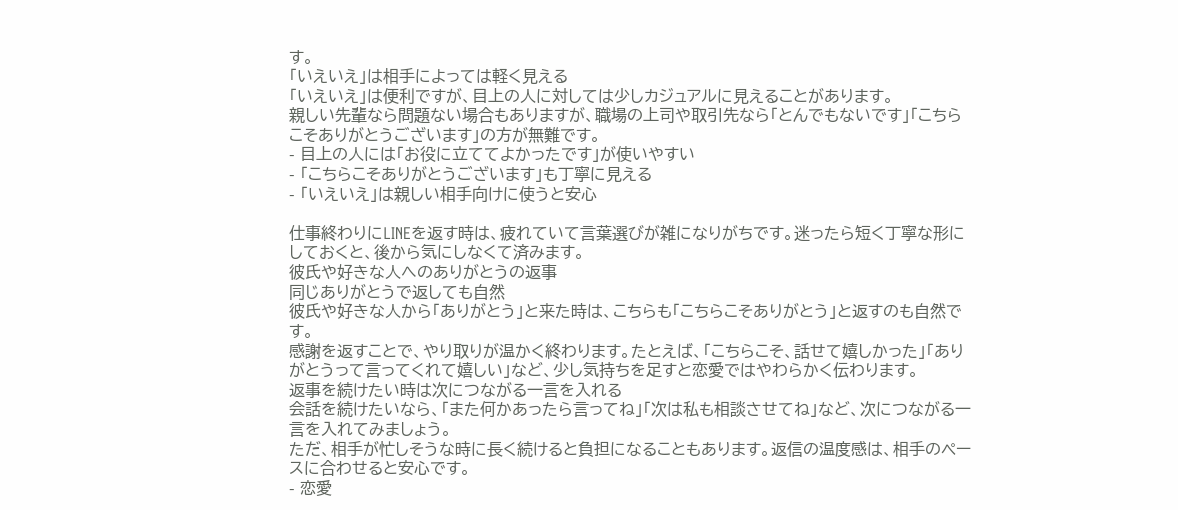す。
「いえいえ」は相手によっては軽く見える
「いえいえ」は便利ですが、目上の人に対しては少しカジュアルに見えることがあります。
親しい先輩なら問題ない場合もありますが、職場の上司や取引先なら「とんでもないです」「こちらこそありがとうございます」の方が無難です。
- 目上の人には「お役に立ててよかったです」が使いやすい
- 「こちらこそありがとうございます」も丁寧に見える
- 「いえいえ」は親しい相手向けに使うと安心

仕事終わりにLINEを返す時は、疲れていて言葉選びが雑になりがちです。迷ったら短く丁寧な形にしておくと、後から気にしなくて済みます。
彼氏や好きな人へのありがとうの返事
同じありがとうで返しても自然
彼氏や好きな人から「ありがとう」と来た時は、こちらも「こちらこそありがとう」と返すのも自然です。
感謝を返すことで、やり取りが温かく終わります。たとえば、「こちらこそ、話せて嬉しかった」「ありがとうって言ってくれて嬉しい」など、少し気持ちを足すと恋愛ではやわらかく伝わります。
返事を続けたい時は次につながる一言を入れる
会話を続けたいなら、「また何かあったら言ってね」「次は私も相談させてね」など、次につながる一言を入れてみましょう。
ただ、相手が忙しそうな時に長く続けると負担になることもあります。返信の温度感は、相手のペースに合わせると安心です。
- 恋愛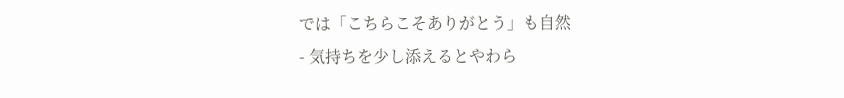では「こちらこそありがとう」も自然
- 気持ちを少し添えるとやわら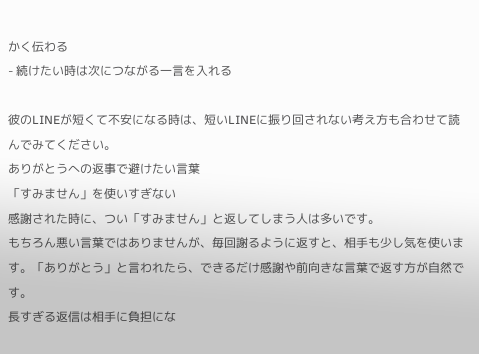かく伝わる
- 続けたい時は次につながる一言を入れる

彼のLINEが短くて不安になる時は、短いLINEに振り回されない考え方も合わせて読んでみてください。
ありがとうへの返事で避けたい言葉
「すみません」を使いすぎない
感謝された時に、つい「すみません」と返してしまう人は多いです。
もちろん悪い言葉ではありませんが、毎回謝るように返すと、相手も少し気を使います。「ありがとう」と言われたら、できるだけ感謝や前向きな言葉で返す方が自然です。
長すぎる返信は相手に負担にな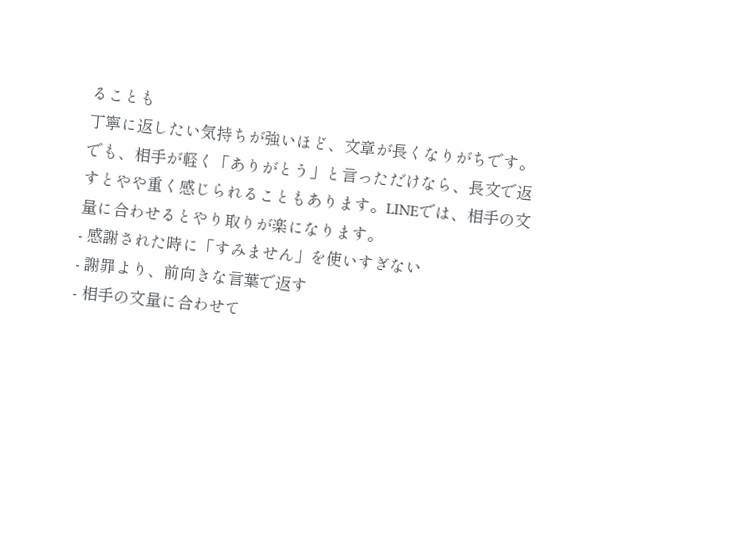ることも
丁寧に返したい気持ちが強いほど、文章が長くなりがちです。
でも、相手が軽く「ありがとう」と言っただけなら、長文で返すとやや重く感じられることもあります。LINEでは、相手の文量に合わせるとやり取りが楽になります。
- 感謝された時に「すみません」を使いすぎない
- 謝罪より、前向きな言葉で返す
- 相手の文量に合わせて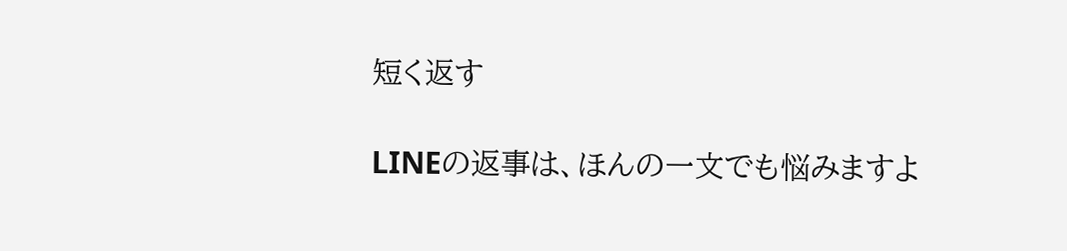短く返す

LINEの返事は、ほんの一文でも悩みますよ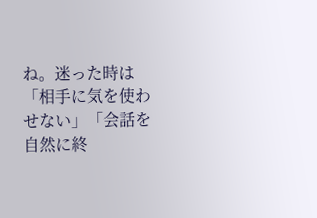ね。迷った時は「相手に気を使わせない」「会話を自然に終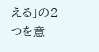える」の2つを意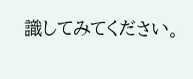識してみてください。